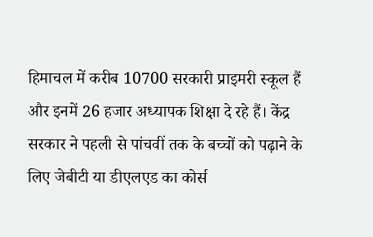हिमाचल में करीब 10700 सरकारी प्राइमरी स्कूल हैं और इनमें 26 हजार अध्यापक शिक्षा दे रहे हैं। केंद्र सरकार ने पहली से पांचवीं तक के बच्चों को पढ़ाने के लिए जेबीटी या डीएलएड का कोर्स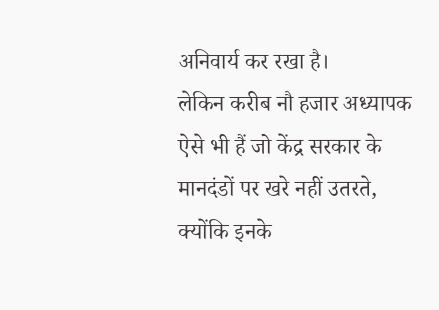अनिवार्य कर रखा है।
लेकिन करीब नौ हजार अध्यापक ऐसे भी हैं जो केंद्र सरकार के मानदंडों पर खरे नहीं उतरते, क्योंकि इनके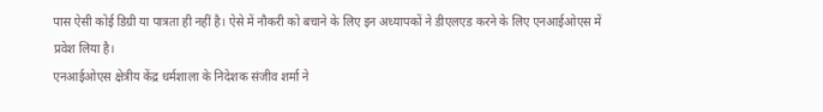पास ऐसी कोई डिग्री या पात्रता ही नहीं है। ऐसे में नौकरी को बचाने के लिए इन अध्यापकों ने डीएलएड करने के लिए एनआईओएस में प्रवेश लिया है।
एनआईओएस क्षेत्रीय केंद्र धर्मशाला के निदेशक संजीव शर्मा ने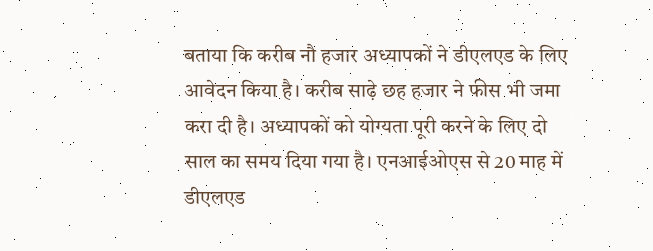बताया कि करीब नौ हजार अध्यापकों ने डीएलएड के लिए आवेदन किया है। करीब साढ़े छह हजार ने फीस भी जमा करा दी है। अध्यापकों को योग्यता पूरी करने के लिए दो साल का समय दिया गया है। एनआईओएस से 20 माह में डीएलएड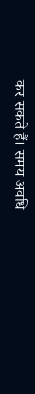कर सकते हैं। समय अवधि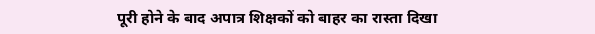पूरी होने के बाद अपात्र शिक्षकों को बाहर का रास्ता दिखा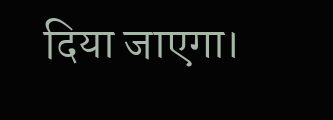दिया जाएगा।